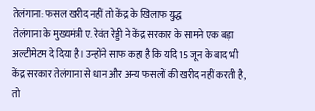तेलंगाना: फसल खरीद नहीं तो केंद्र के खिलाफ युद्ध
तेलंगाना के मुख्यमंत्री ए. रेवंत रेड्डी ने केंद्र सरकार के सामने एक बड़ा अल्टीमेटम दे दिया है। उन्होंने साफ कहा है कि यदि 15 जून के बाद भी केंद्र सरकार तेलंगाना से धान और अन्य फसलों की खरीद नहीं करती है, तो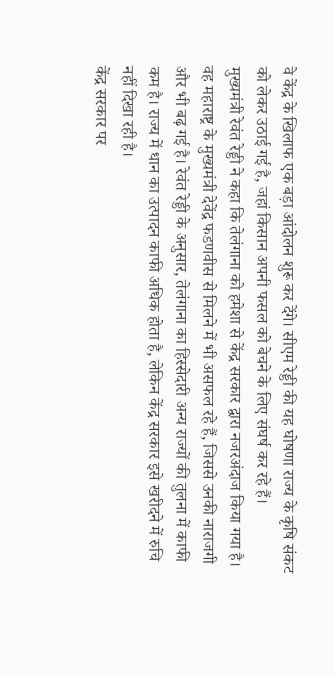वे केंद्र के खिलाफ एक बड़ा आंदोलन शुरू कर देंगे। सीएम रेड्डी की यह घोषणा राज्य के कृषि संकट को लेकर उठाई गई है, जहां किसान अपनी फसल को बेचने के लिए संघर्ष कर रहे हैं।
मुख्यमंत्री रेवंत रेड्डी ने कहा कि तेलंगाना को हमेशा से केंद्र सरकार द्वारा नजरअंदाज किया गया है। वह महाराष्ट्र के मुख्यमंत्री देवेंद्र फडणवीस से मिलने में भी असफल रहे हैं, जिससे उनकी नाराजगी और भी बढ़ गई है। रेवंत रेड्डी के अनुसार, तेलंगाना का हिस्सेदारी अन्य राज्यों की तुलना में काफी कम है। राज्य में धान का उत्पादन काफी अधिक होता है, लेकिन केंद्र सरकार इसे खरीदने में रुचि नहीं दिखा रही है।
केंद्र सरकार पर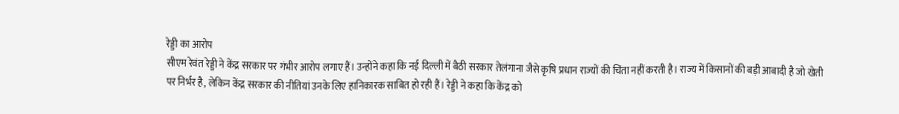रेड्डी का आरोप
सीएम रेवंत रेड्डी ने केंद्र सरकार पर गंभीर आरोप लगाए हैं। उन्होंने कहा कि नई दिल्ली में बैठी सरकार तेलंगाना जैसे कृषि प्रधान राज्यों की चिंता नहीं करती है। राज्य में किसानों की बड़ी आबादी है जो खेती पर निर्भर है, लेकिन केंद्र सरकार की नीतियां उनके लिए हानिकारक साबित हो रही हैं। रेड्डी ने कहा कि केंद्र को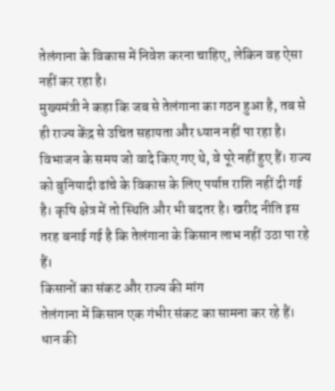तेलंगाना के विकास में निवेश करना चाहिए, लेकिन वह ऐसा नहीं कर रहा है।
मुख्यमंत्री ने कहा कि जब से तेलंगाना का गठन हुआ है, तब से ही राज्य केंद्र से उचित सहायता और ध्यान नहीं पा रहा है। विभाजन के समय जो वादे किए गए थे, वे पूरे नहीं हुए हैं। राज्य को बुनियादी ढांचे के विकास के लिए पर्याप्त राशि नहीं दी गई है। कृषि क्षेत्र में तो स्थिति और भी बदतर है। खरीद नीति इस तरह बनाई गई है कि तेलंगाना के किसान लाभ नहीं उठा पा रहे हैं।
किसानों का संकट और राज्य की मांग
तेलंगाना में किसान एक गंभीर संकट का सामना कर रहे हैं। धान की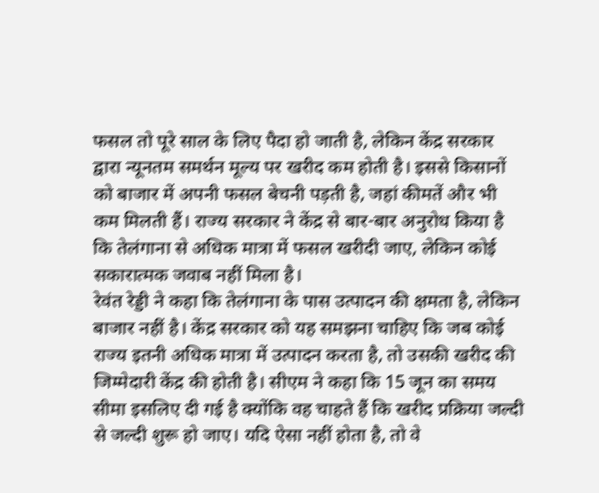फसल तो पूरे साल के लिए पैदा हो जाती है, लेकिन केंद्र सरकार द्वारा न्यूनतम समर्थन मूल्य पर खरीद कम होती है। इससे किसानों को बाजार में अपनी फसल बेचनी पड़ती है, जहां कीमतें और भी कम मिलती हैं। राज्य सरकार ने केंद्र से बार-बार अनुरोध किया है कि तेलंगाना से अधिक मात्रा में फसल खरीदी जाए, लेकिन कोई सकारात्मक जवाब नहीं मिला है।
रेवंत रेड्डी ने कहा कि तेलंगाना के पास उत्पादन की क्षमता है, लेकिन बाजार नहीं है। केंद्र सरकार को यह समझना चाहिए कि जब कोई राज्य इतनी अधिक मात्रा में उत्पादन करता है, तो उसकी खरीद की जिम्मेदारी केंद्र की होती है। सीएम ने कहा कि 15 जून का समय सीमा इसलिए दी गई है क्योंकि वह चाहते हैं कि खरीद प्रक्रिया जल्दी से जल्दी शुरू हो जाए। यदि ऐसा नहीं होता है, तो वे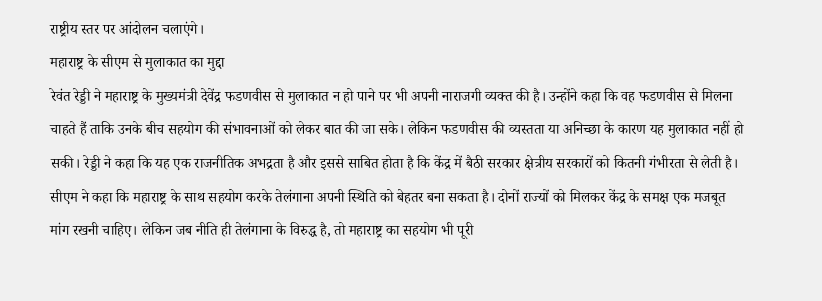राष्ट्रीय स्तर पर आंदोलन चलाएंगे।
महाराष्ट्र के सीएम से मुलाकात का मुद्दा
रेवंत रेड्डी ने महाराष्ट्र के मुख्यमंत्री देवेंद्र फडणवीस से मुलाकात न हो पाने पर भी अपनी नाराजगी व्यक्त की है। उन्होंने कहा कि वह फडणवीस से मिलना चाहते हैं ताकि उनके बीच सहयोग की संभावनाओं को लेकर बात की जा सके। लेकिन फडणवीस की व्यस्तता या अनिच्छा के कारण यह मुलाकात नहीं हो सकी। रेड्डी ने कहा कि यह एक राजनीतिक अभद्रता है और इससे साबित होता है कि केंद्र में बैठी सरकार क्षेत्रीय सरकारों को कितनी गंभीरता से लेती है।
सीएम ने कहा कि महाराष्ट्र के साथ सहयोग करके तेलंगाना अपनी स्थिति को बेहतर बना सकता है। दोनों राज्यों को मिलकर केंद्र के समक्ष एक मजबूत मांग रखनी चाहिए। लेकिन जब नीति ही तेलंगाना के विरुद्ध है, तो महाराष्ट्र का सहयोग भी पूरी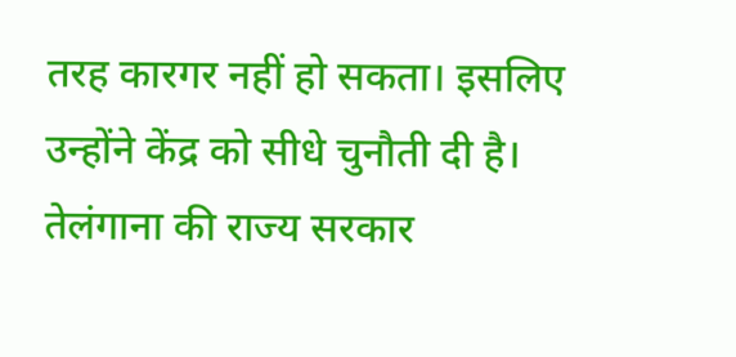तरह कारगर नहीं हो सकता। इसलिए उन्होंने केंद्र को सीधे चुनौती दी है।
तेलंगाना की राज्य सरकार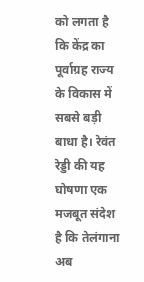को लगता है कि केंद्र का पूर्वाग्रह राज्य के विकास में सबसे बड़ी बाधा है। रेवंत रेड्डी की यह घोषणा एक मजबूत संदेश है कि तेलंगाना अब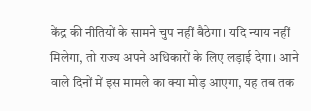केंद्र की नीतियों के सामने चुप नहीं बैठेगा। यदि न्याय नहीं मिलेगा, तो राज्य अपने अधिकारों के लिए लड़ाई देगा। आने वाले दिनों में इस मामले का क्या मोड़ आएगा, यह तब तक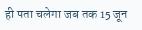ही पता चलेगा जब तक 15 जून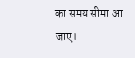का समय सीमा आ जाए।